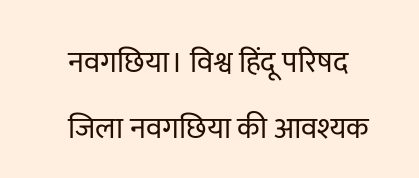नवगछिया। विश्व हिंदू परिषद जिला नवगछिया की आवश्यक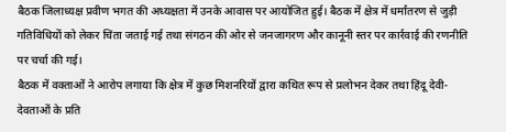बैठक जिलाध्यक्ष प्रवीण भगत की अध्यक्षता में उनके आवास पर आयोजित हुई। बैठक में क्षेत्र में धर्मांतरण से जुड़ी गतिविधियों को लेकर चिंता जताई गई तथा संगठन की ओर से जनजागरण और कानूनी स्तर पर कार्रवाई की रणनीति पर चर्चा की गई।
बैठक में वक्ताओं ने आरोप लगाया कि क्षेत्र में कुछ मिशनरियों द्वारा कथित रूप से प्रलोभन देकर तथा हिंदू देवी-देवताओं के प्रति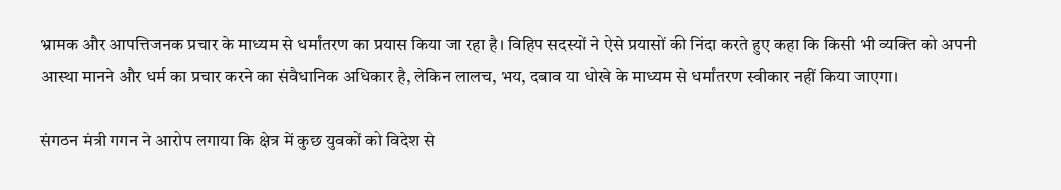भ्रामक और आपत्तिजनक प्रचार के माध्यम से धर्मांतरण का प्रयास किया जा रहा है। विहिप सदस्यों ने ऐसे प्रयासों की निंदा करते हुए कहा कि किसी भी व्यक्ति को अपनी आस्था मानने और धर्म का प्रचार करने का संवैधानिक अधिकार है, लेकिन लालच, भय, दबाव या धोखे के माध्यम से धर्मांतरण स्वीकार नहीं किया जाएगा।

संगठन मंत्री गगन ने आरोप लगाया कि क्षेत्र में कुछ युवकों को विदेश से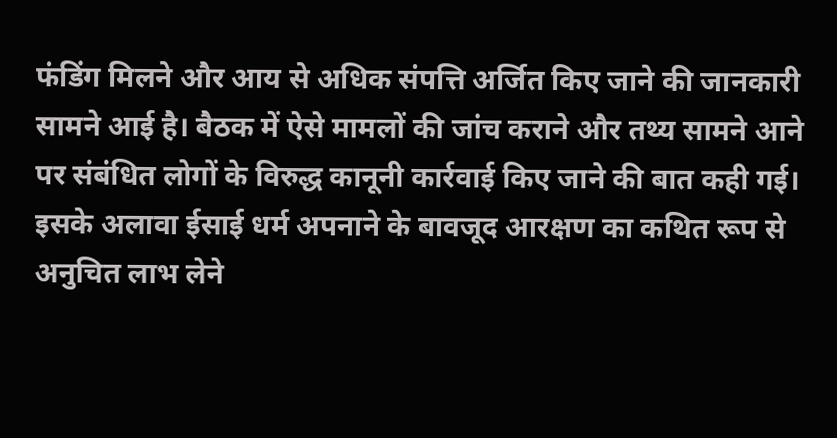फंडिंग मिलने और आय से अधिक संपत्ति अर्जित किए जाने की जानकारी सामने आई है। बैठक में ऐसे मामलों की जांच कराने और तथ्य सामने आने पर संबंधित लोगों के विरुद्ध कानूनी कार्रवाई किए जाने की बात कही गई। इसके अलावा ईसाई धर्म अपनाने के बावजूद आरक्षण का कथित रूप से अनुचित लाभ लेने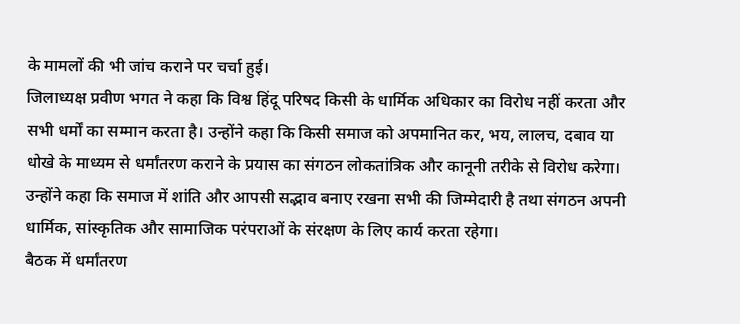के मामलों की भी जांच कराने पर चर्चा हुई।
जिलाध्यक्ष प्रवीण भगत ने कहा कि विश्व हिंदू परिषद किसी के धार्मिक अधिकार का विरोध नहीं करता और सभी धर्मों का सम्मान करता है। उन्होंने कहा कि किसी समाज को अपमानित कर, भय, लालच, दबाव या धोखे के माध्यम से धर्मांतरण कराने के प्रयास का संगठन लोकतांत्रिक और कानूनी तरीके से विरोध करेगा। उन्होंने कहा कि समाज में शांति और आपसी सद्भाव बनाए रखना सभी की जिम्मेदारी है तथा संगठन अपनी धार्मिक, सांस्कृतिक और सामाजिक परंपराओं के संरक्षण के लिए कार्य करता रहेगा।
बैठक में धर्मांतरण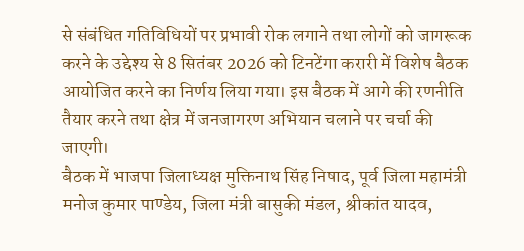से संबंधित गतिविधियों पर प्रभावी रोक लगाने तथा लोगों को जागरूक करने के उद्देश्य से 8 सितंबर 2026 को टिनटेंगा करारी में विशेष बैठक आयोजित करने का निर्णय लिया गया। इस बैठक में आगे की रणनीति तैयार करने तथा क्षेत्र में जनजागरण अभियान चलाने पर चर्चा की जाएगी।
बैठक में भाजपा जिलाध्यक्ष मुक्तिनाथ सिंह निषाद, पूर्व जिला महामंत्री मनोज कुमार पाण्डेय, जिला मंत्री बासुकी मंडल, श्रीकांत यादव,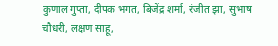कुणाल गुप्ता, दीपक भगत, बिजेंद्र शर्मा, रंजीत झा, सुभाष चौधरी, लक्षण साहू,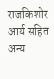राजकिशोर आर्य सहित अन्य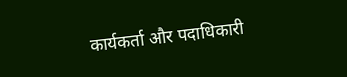कार्यकर्ता और पदाधिकारी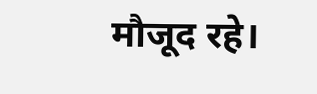मौजूद रहे।